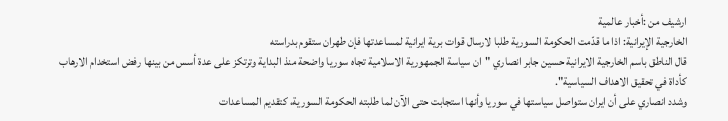ارشيف من :أخبار عالمية
الخارجية الإيرانية: اذا ما قدّمت الحكومة السورية طلبا لارسال قوات برية ايرانية لمساعدتها فإن طهران ستقوم بدراسته
قال الناطق باسم الخارجية الايرانية حسين جابر انصاري "ان سياسة الجمهورية الاسلامية تجاه سوريا واضحة منذ البداية وترتكز على عدة أسس من بينها رفض استخدام الارهاب كأداة في تحقيق الاهداف السياسية".
وشدد انصاري على أن ايران ستواصل سياستها في سوريا وأنها استجابت حتى الآن لما طلبته الحكومة السورية، كتقديم المساعدات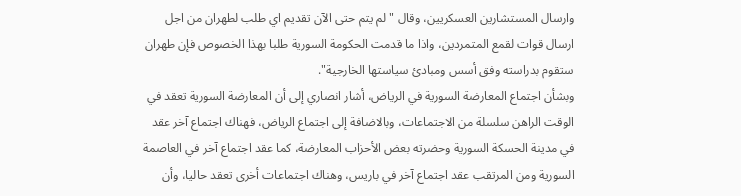وارسال المستشارين العسكريين، وقال " لم يتم حتى الآن تقديم اي طلب لطهران من اجل ارسال قوات لقمع المتمردين، واذا ما قدمت الحكومة السورية طلبا بهذا الخصوص فإن طهران ستقوم بدراسته وفق أسس ومبادئ سياستها الخارجية".
وبشأن اجتماع المعارضة السورية في الرياض، أشار انصاري إلى أن المعارضة السورية تعقد في الوقت الراهن سلسلة من الاجتماعات، وبالاضافة إلى اجتماع الرياض، فهناك اجتماع آخر عقد في مدينة الحسكة السورية وحضرته بعض الأحزاب المعارضة، كما عقد اجتماع آخر في العاصمة السورية ومن المرتقب عقد اجتماع آخر في باريس، وهناك اجتماعات أخرى تعقد حاليا، وأن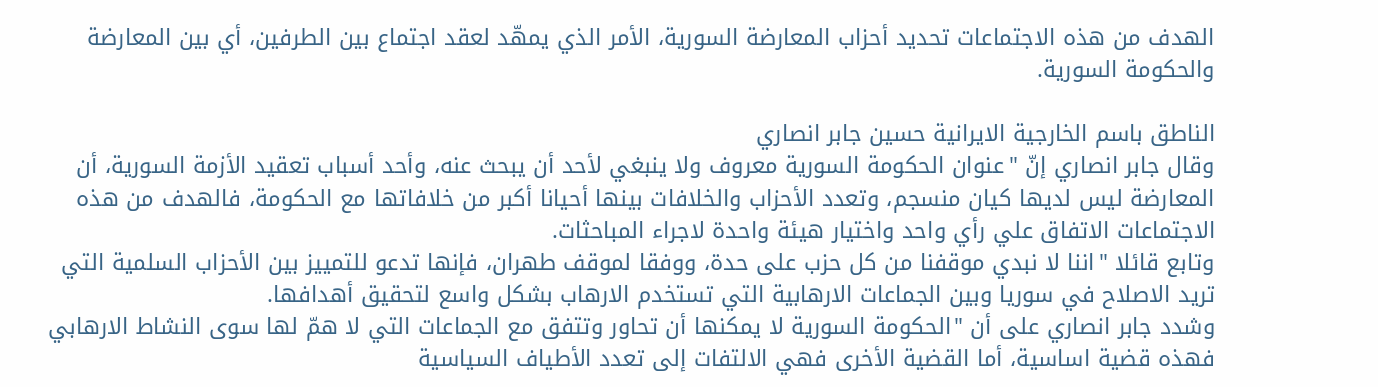الهدف من هذه الاجتماعات تحديد أحزاب المعارضة السورية، الأمر الذي يمهّد لعقد اجتماع بين الطرفين، أي بين المعارضة والحكومة السورية.

الناطق باسم الخارجية الايرانية حسين جابر انصاري
وقال جابر انصاري إنّ "عنوان الحكومة السورية معروف ولا ينبغي لأحد أن يبحث عنه، وأحد أسباب تعقيد الأزمة السورية، أن المعارضة ليس لديها كيان منسجم، وتعدد الأحزاب والخلافات بينها أحيانا أكبر من خلافاتها مع الحكومة، فالهدف من هذه الاجتماعات الاتفاق علي رأي واحد واختيار هيئة واحدة لاجراء المباحثات.
وتابع قائلا "اننا لا نبدي موقفنا من كل حزب على حدة، ووفقا لموقف طهران، فإنها تدعو للتمييز بين الأحزاب السلمية التي تريد الاصلاح في سوريا وبين الجماعات الارهابية التي تستخدم الارهاب بشكل واسع لتحقيق أهدافها.
وشدد جابر انصاري على أن "الحكومة السورية لا يمكنها أن تحاور وتتفق مع الجماعات التي لا همّ لها سوى النشاط الارهابي فهذه قضية اساسية، أما القضية الأخرى فهي الالتفات إلى تعدد الأطياف السياسية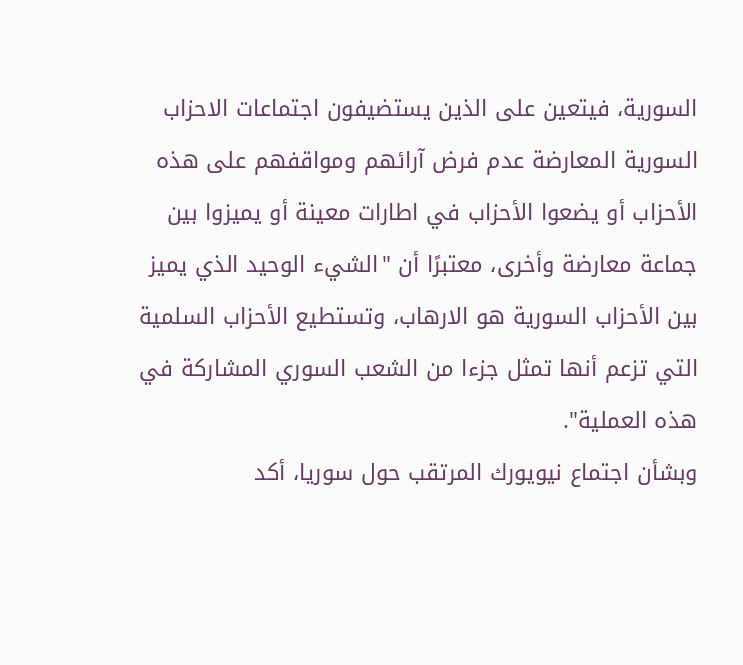السورية، فيتعين على الذين يستضيفون اجتماعات الاحزاب السورية المعارضة عدم فرض آرائهم ومواقفهم على هذه الأحزاب أو يضعوا الأحزاب في اطارات معينة أو يميزوا بين جماعة معارضة وأخرى، معتبرًا أن "الشيء الوحيد الذي يميز بين الأحزاب السورية هو الارهاب، وتستطيع الأحزاب السلمية التي تزعم أنها تمثل جزءا من الشعب السوري المشاركة في هذه العملية".
وبشأن اجتماع نيويورك المرتقب حول سوريا، أكد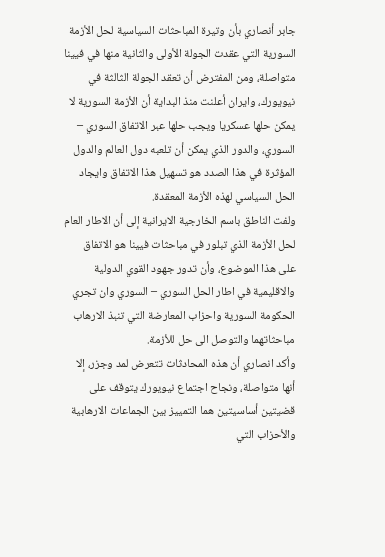جابر أنصاري بأن وتيرة المباحثات السياسية لحل الأزمة السورية التي عقدت الجولة الأولى والثانية منها في فيينا متواصلة، ومن المفترض أن تعقد الجولة الثالثة في نيويورك، وايران أعلنت منذ البداية أن الأزمة السورية لا يمكن حلها عسكريا ويجب حلها عبر الاتفاق السوري – السوري، والدور الذي يمكن أن تلعبه دول العالم والدول المؤثرة في هذا الصدد هو تسهيل هذا الاتفاق وايجاد الحل السياسي لهذه الأزمة المعقدة.
ولفت الناطق باسم الخارجية الايرانية إلى أن الاطار العام لحل الأزمة الذي تبلور في مباحثات فيينا هو الاتفاق على هذا الموضوع، وأن تدور جهود القوي الدولية والاقليمية في اطار الحل السوري – السوري وان تجري الحكومة السورية واحزاب المعارضة التي تنبذ الارهاب مباحثاتهما والتوصل الى حل للأزمة.
وأكد انصاري أن هذه المحادثات تتعرض لمد وجزر، إلا أنها متواصلة، ونجاح اجتماع نيويورك يتوقف على قضيتين أساسيتين هما التمييز بين الجماعات الارهابية والأحزاب التي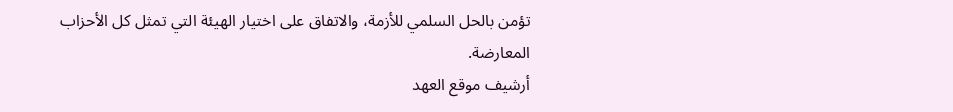تؤمن بالحل السلمي للأزمة، والاتفاق على اختيار الهيئة التي تمثل كل الأحزاب المعارضة.
أرشيف موقع العهد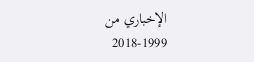الإخباري من 1999-2018